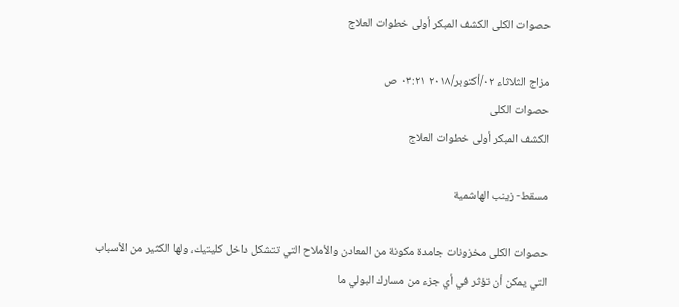حصوات الكلى الكشف المبكر أولى خطوات العلاج

مزاج الثلاثاء ٠٢/أكتوبر/٢٠١٨ ٠٣:٢١ ص
حصوات الكلى
الكشف المبكر أولى خطوات العلاج

مسقط- زينب الهاشمية

حصوات الكلى مخزونات جامدة مكونة من المعادن والأملاح التي تتشكل داخل كليتيك، ولها الكثير من الأسباب التي يمكن أن تؤثر في أي جزء من مسارك البولي ما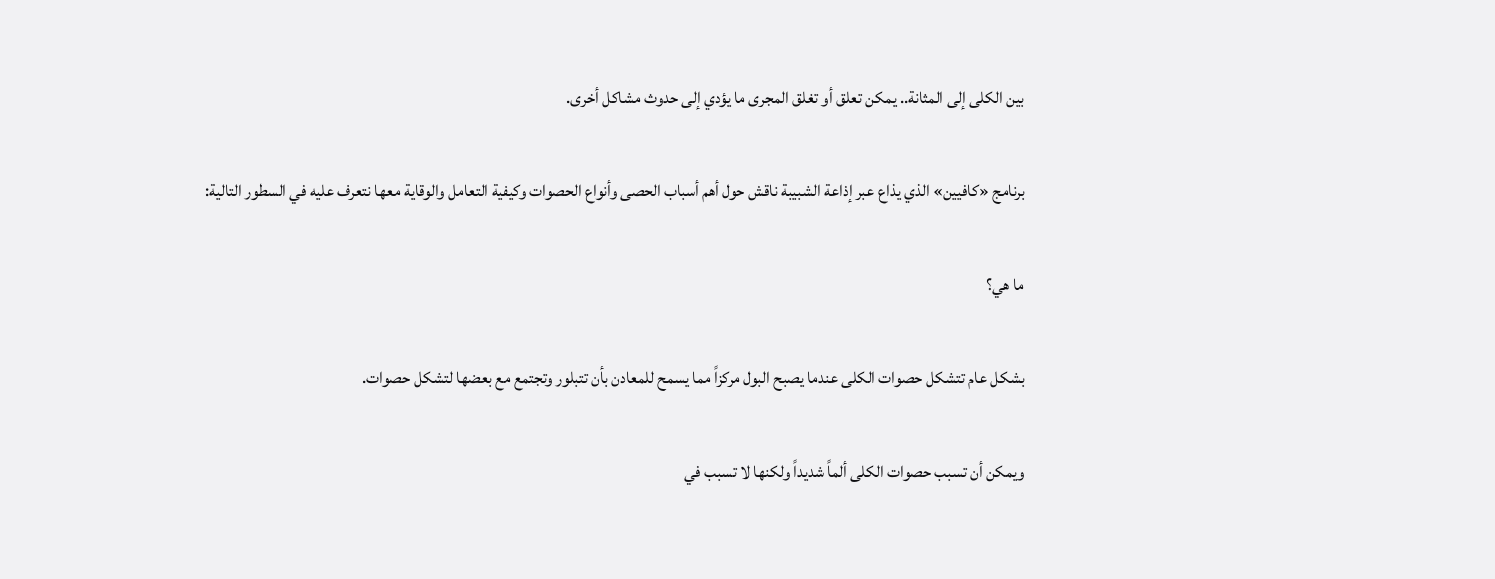بين الكلى إلى المثانة.. يمكن تعلق أو تغلق المجرى ما يؤدي إلى حدوث مشاكل أخرى.

برنامج «كافيين» الذي يذاع عبر إذاعة الشبيبة ناقش حول أهم أسباب الحصى وأنواع الحصوات وكيفية التعامل والوقاية معها نتعرف عليه في السطور التالية:

ما هي؟

بشكل عام تتشكل حصوات الكلى عندما يصبح البول مركزاً مما يسمح للمعادن بأن تتبلور وتجتمع مع بعضها لتشكل حصوات.

ويمكن أن تسبب حصوات الكلى ألماً شديداً ولكنها لا تسبب في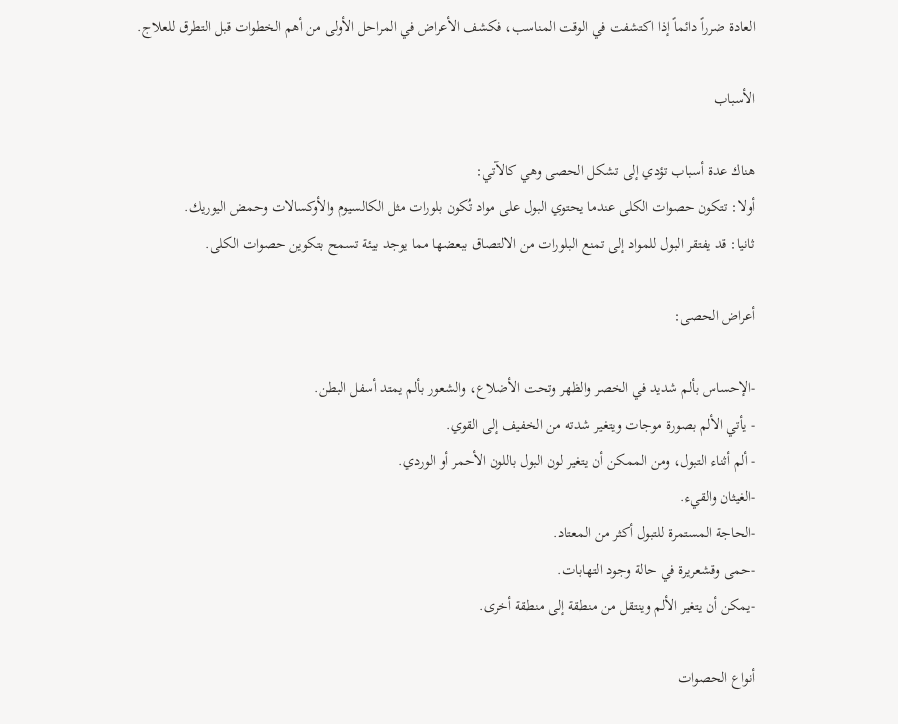العادة ضرراً دائماً إذا اكتشفت في الوقت المناسب، فكشف الأعراض في المراحل الأولى من أهم الخطوات قبل التطرق للعلاج.

الأسباب

هناك عدة أسباب تؤدي إلى تشكل الحصى وهي كالآتي:
أولا: تتكون حصوات الكلى عندما يحتوي البول على مواد تُكون بلورات مثل الكالسيوم والأوكسالات وحمض اليوريك.
ثانيا: قد يفتقر البول للمواد إلى تمنع البلورات من الالتصاق ببعضها مما يوجد بيئة تسمح بتكوين حصوات الكلى.

أعراض الحصى:

-الإحساس بألم شديد في الخصر والظهر وتحت الأضلاع، والشعور بألم يمتد أسفل البطن.
- يأتي الألم بصورة موجات ويتغير شدته من الخفيف إلى القوي.
- ألم أثناء التبول، ومن الممكن أن يتغير لون البول باللون الأحمر أو الوردي.
-الغيثان والقيء.
-الحاجة المستمرة للتبول أكثر من المعتاد.
-حمى وقشعريرة في حالة وجود التهابات.
-يمكن أن يتغير الألم وينتقل من منطقة إلى منطقة أخرى.

أنواع الحصوات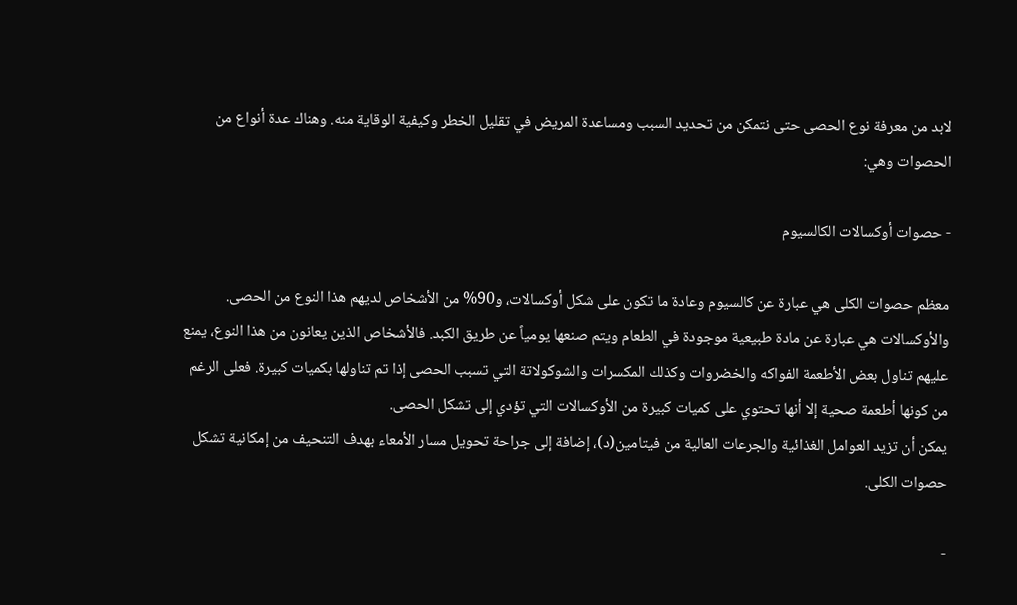لابد من معرفة نوع الحصى حتى نتمكن من تحديد السبب ومساعدة المريض في تقليل الخطر وكيفية الوقاية منه. وهناك عدة أنواع من الحصوات وهي:

- حصوات أوكسالات الكالسيوم

معظم حصوات الكلى هي عبارة عن كالسيوم وعادة ما تكون على شكل أوكسالات، و90% من الأشخاص لديهم هذا النوع من الحصى.
والأوكسالات هي عبارة عن مادة طبيعية موجودة في الطعام ويتم صنعها يومياً عن طريق الكبد. فالأشخاص الذين يعانون من هذا النوع، يمنع عليهم تناول بعض الأطعمة الفواكه والخضروات وكذلك المكسرات والشوكولاتة التي تسبب الحصى إذا تم تناولها بكميات كبيرة. فعلى الرغم من كونها أطعمة صحية إلا أنها تحتوي على كميات كبيرة من الأوكسالات التي تؤدي إلى تشكل الحصى.
يمكن أن تزيد العوامل الغذائية والجرعات العالية من فيتامين(د)، إضافة إلى جراحة تحويل مسار الأمعاء بهدف التنحيف من إمكانية تشكل حصوات الكلى.

-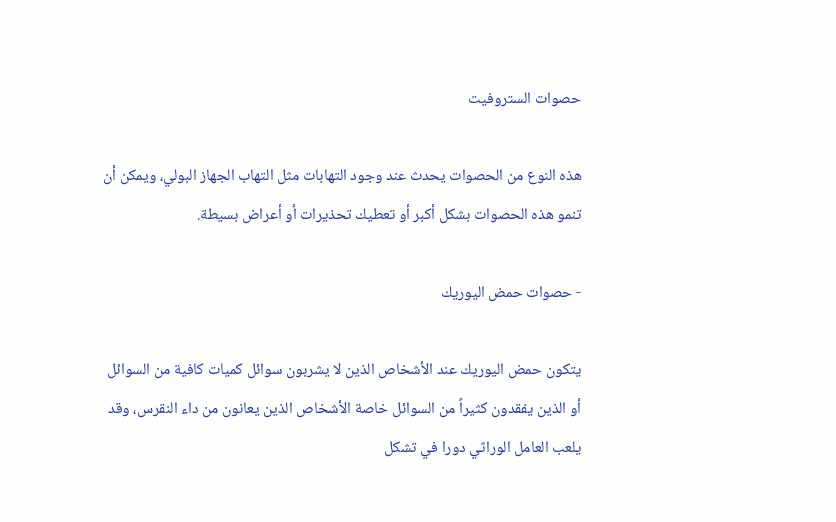حصوات الستروفيت

هذه النوع من الحصوات يحدث عند وجود التهابات مثل التهاب الجهاز البولي، ويمكن أن تنمو هذه الحصوات بشكل أكبر أو تعطيك تحذيرات أو أعراض بسيطة.

- حصوات حمض اليوريك

يتكون حمض اليوريك عند الأشخاص الذين لا يشربون سوائل كميات كافية من السوائل أو الذين يفقدون كثيراً من السوائل خاصة الأشخاص الذين يعانون من داء النقرس، وقد يلعب العامل الوراثي دورا في تشكل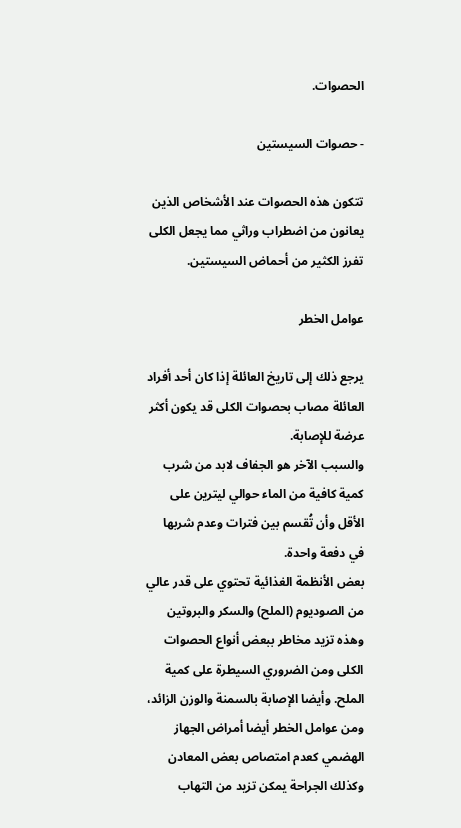الحصوات.

- حصوات السيستين

تتكون هذه الحصوات عند الأشخاص الذين يعانون من اضطراب وراثي مما يجعل الكلى تفرز الكثير من أحماض السيستين.

عوامل الخطر

يرجع ذلك إلى تاريخ العائلة إذا كان أحد أفراد العائلة مصاب بحصوات الكلى قد يكون أكثر عرضة للإصابة.
والسبب الآخر هو الجفاف لابد من شرب كمية كافية من الماء حوالي ليترين على الأقل وأن تُقسم بين فترات وعدم شربها في دفعة واحدة.
بعض الأنظمة الغذائية تحتوي على قدر عالي من الصوديوم (الملح) والسكر والبروتين وهذه تزيد مخاطر ببعض أنواع الحصوات الكلى ومن الضروري السيطرة على كمية الملح. وأيضا الإصابة بالسمنة والوزن الزائد، ومن عوامل الخطر أيضا أمراض الجهاز الهضمي كعدم امتصاص بعض المعادن وكذلك الجراحة يمكن تزيد من التهاب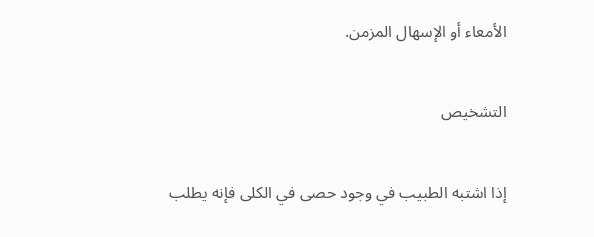الأمعاء أو الإسهال المزمن.

التشخيص

إذا اشتبه الطبيب في وجود حصى في الكلى فإنه يطلب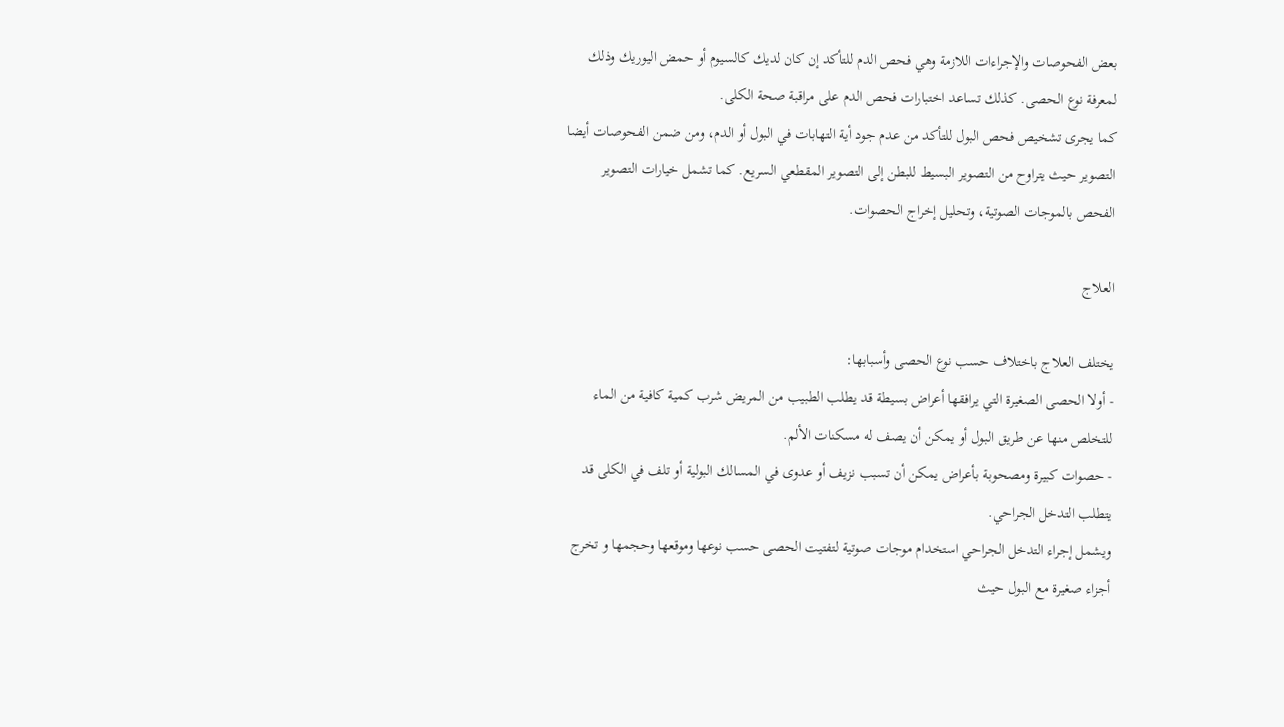بعض الفحوصات والإجراءات اللازمة وهي فحص الدم للتأكد إن كان لديك كالسيوم أو حمض اليوريك وذلك لمعرفة نوع الحصى. كذلك تساعد اختبارات فحص الدم على مراقبة صحة الكلى.
كما يجرى تشخيص فحص البول للتأكد من عدم جود أية التهابات في البول أو الدم، ومن ضمن الفحوصات أيضا التصوير حيث يتراوح من التصوير البسيط للبطن إلى التصوير المقطعي السريع. كما تشمل خيارات التصوير الفحص بالموجات الصوتية، وتحليل إخراج الحصوات.

العلاج

يختلف العلاج باختلاف حسب نوع الحصى وأسبابها:
- أولا الحصى الصغيرة التي يرافقها أعراض بسيطة قد يطلب الطبيب من المريض شرب كمية كافية من الماء للتخلص منها عن طريق البول أو يمكن أن يصف له مسكنات الألم.
- حصوات كبيرة ومصحوبة بأعراض يمكن أن تسبب نزيف أو عدوى في المسالك البولية أو تلف في الكلى قد يتطلب التدخل الجراحي.
ويشمل إجراء التدخل الجراحي استخدام موجات صوتية لتفتيت الحصى حسب نوعها وموقعها وحجمها و تخرج أجزاء صغيرة مع البول حيث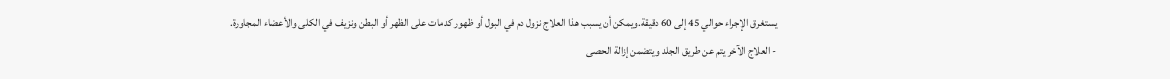يستغرق الإجراء حوالي 45 إلى 60 دقيقة.ويمكن أن يسبب هذا العلاج نزول دم في البول أو ظهور كدمات على الظهر أو البطن ونزيف في الكلى والأعضاء المجاورة.
- العلاج الآخر يتم عن طريق الجلد ويتضمن إزالة الحصى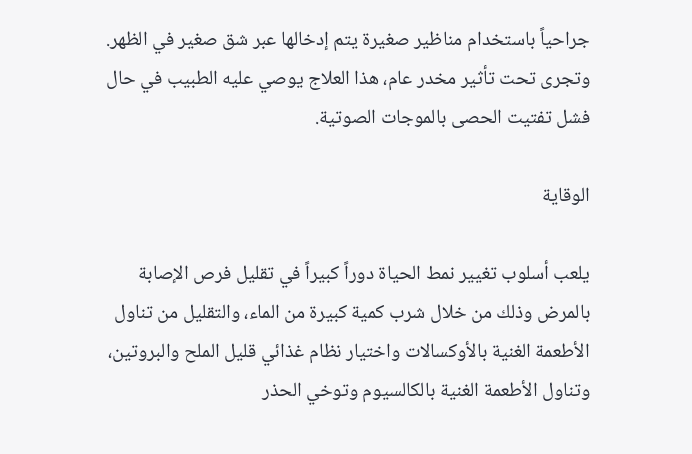جراحياً باستخدام مناظير صغيرة يتم إدخالها عبر شق صغير في الظهر. وتجرى تحت تأثير مخدر عام، هذا العلاج يوصي عليه الطبيب في حال فشل تفتيت الحصى بالموجات الصوتية.

الوقاية

يلعب أسلوب تغيير نمط الحياة دوراً كبيراً في تقليل فرص الإصابة بالمرض وذلك من خلال شرب كمية كبيرة من الماء، والتقليل من تناول الأطعمة الغنية بالأوكسالات واختيار نظام غذائي قليل الملح والبروتين، وتناول الأطعمة الغنية بالكالسيوم وتوخي الحذر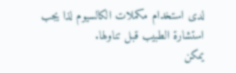لدى استخدام مكملات الكالسيوم لذا يجب استشارة الطبيب قبل تناولها.
يمكن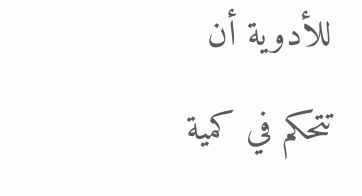للأدوية أن تتحكم في كمية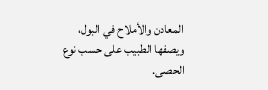المعادن والأملاح في البول، ويصفها الطبيب على حسب نوع الحصى.